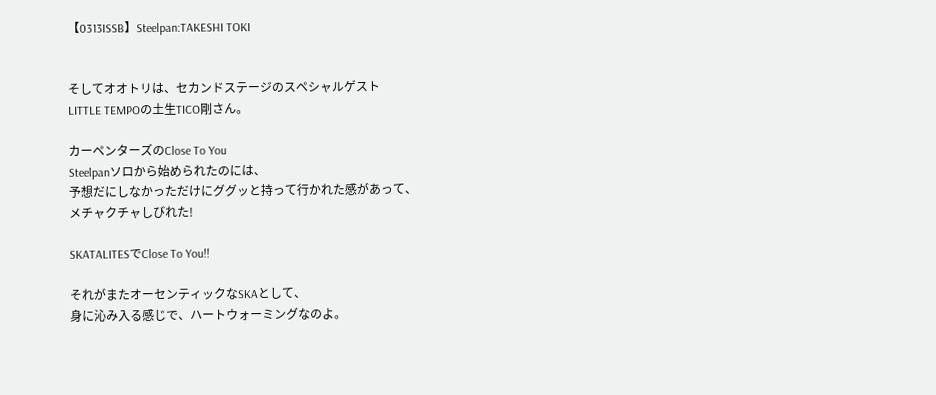【0313ISSB】Steelpan:TAKESHI TOKI


そしてオオトリは、セカンドステージのスペシャルゲスト
LITTLE TEMPOの土生TICO剛さん。

カーペンターズのClose To You
Steelpanソロから始められたのには、
予想だにしなかっただけにググッと持って行かれた感があって、
メチャクチャしびれた!

SKATALITESでClose To You!!

それがまたオーセンティックなSKAとして、
身に沁み入る感じで、ハートウォーミングなのよ。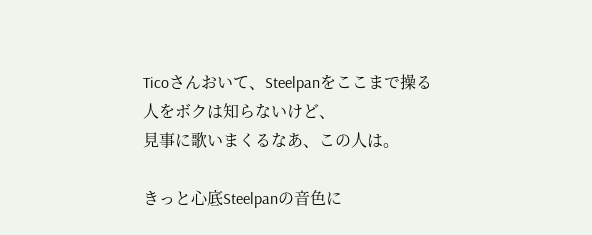Ticoさんおいて、Steelpanをここまで操る人をボクは知らないけど、
見事に歌いまくるなあ、この人は。

きっと心底Steelpanの音色に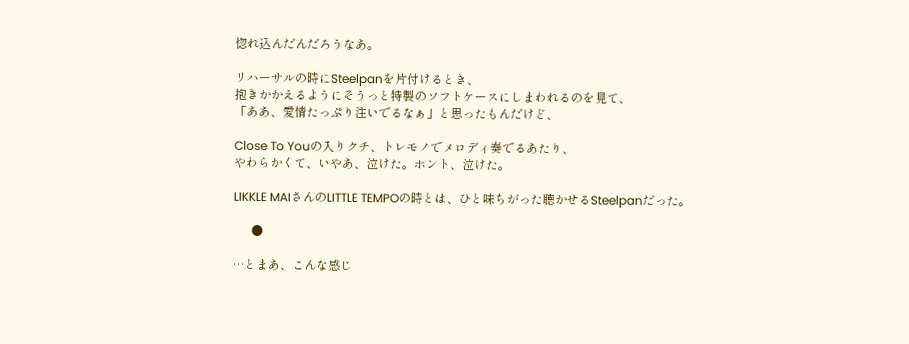惚れ込んだんだろうなあ。

リハーサルの時にSteelpanを片付けるとき、
抱きかかえるようにそうっと特製のソフトケースにしまわれるのを見て、
「ああ、愛情たっぷり注いでるなぁ」と思ったもんだけど、

Close To Youの入りクチ、トレモノでメロディ奏でるあたり、
やわらかくて、いやあ、泣けた。ホント、泣けた。

LIKKLE MAIさんのLITTLE TEMPOの時とは、ひと味ちがった聴かせるSteelpanだった。

      ●

…とまあ、こんな感じ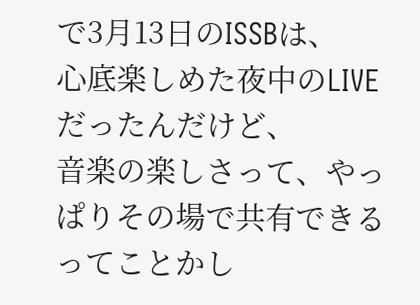で3月13日のISSBは、
心底楽しめた夜中のLIVEだったんだけど、
音楽の楽しさって、やっぱりその場で共有できるってことかし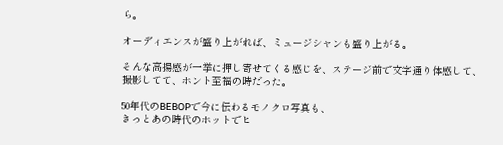ら。

オーディエンスが盛り上がれば、ミュージシャンも盛り上がる。

そんな高揚感が一挙に押し寄せてくる感じを、ステージ前で文字通り体感して、
撮影してて、ホント至福の時だった。

50年代のBEBOPで今に伝わるモノクロ写真も、
きっとあの時代のホットでヒ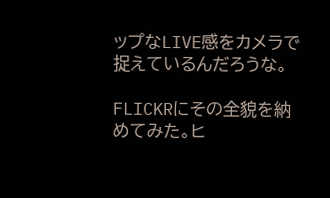ップなLIVE感をカメラで捉えているんだろうな。

FLICKRにその全貌を納めてみた。ヒ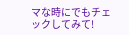マな時にでもチェックしてみて!